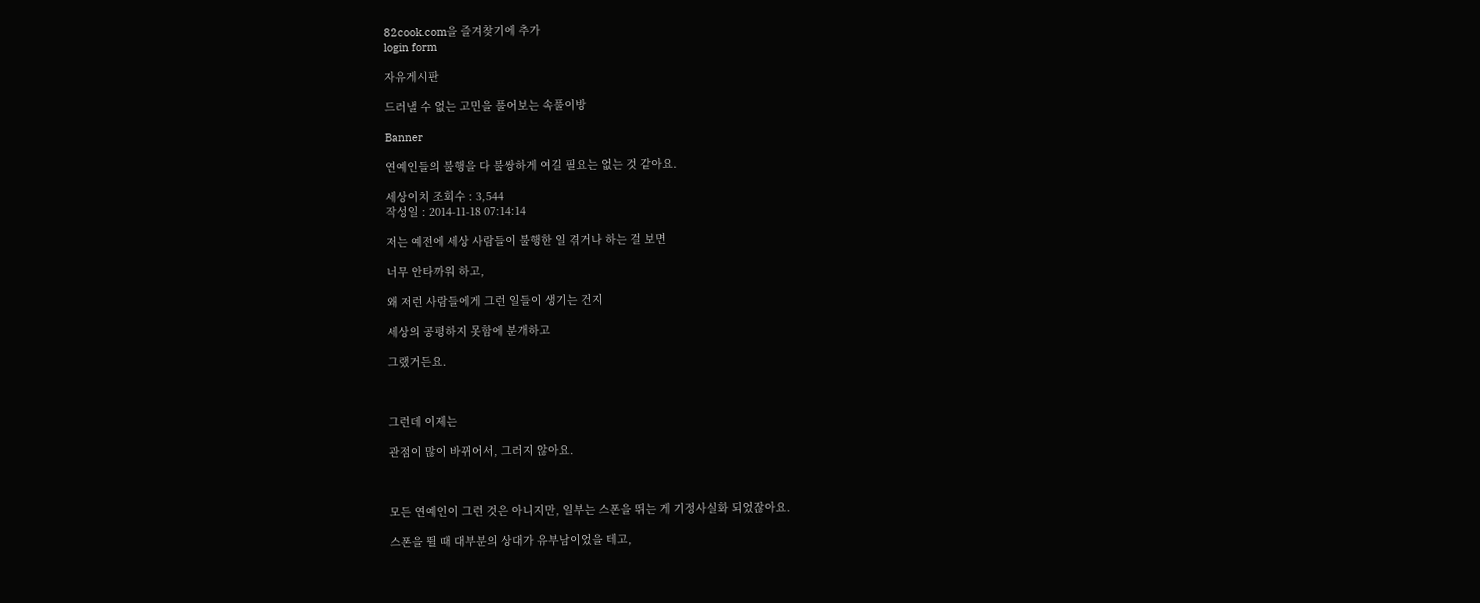82cook.com을 즐겨찾기에 추가
login form

자유게시판

드러낼 수 없는 고민을 풀어보는 속풀이방

Banner

연예인들의 불행을 다 불쌍하게 여길 필요는 없는 것 같아요.

세상이치 조회수 : 3,544
작성일 : 2014-11-18 07:14:14

저는 예전에 세상 사람들이 불행한 일 겪거나 하는 걸 보면

너무 안타까워 하고,

왜 저런 사람들에게 그런 일들이 생기는 건지

세상의 공평하지 못함에 분개하고

그랬거든요.



그런데 이제는

관점이 많이 바뀌어서, 그러지 않아요.



모든 연예인이 그런 것은 아니지만, 일부는 스폰을 뛰는 게 기정사실화 되었잖아요.

스폰을 뛸 때 대부분의 상대가 유부남이었을 테고,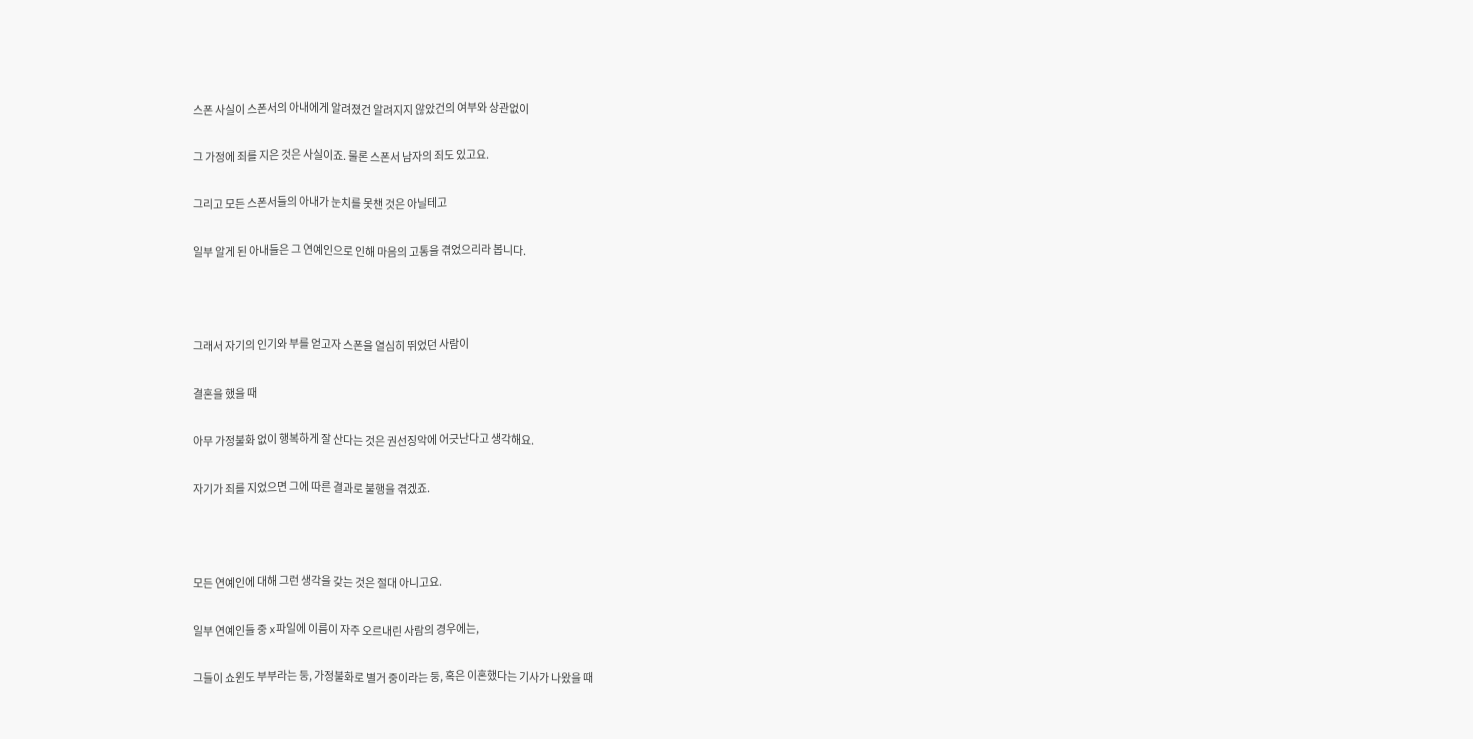스폰 사실이 스폰서의 아내에게 알려졌건 알려지지 않았건의 여부와 상관없이

그 가정에 죄를 지은 것은 사실이죠. 물론 스폰서 남자의 죄도 있고요.

그리고 모든 스폰서들의 아내가 눈치를 못챈 것은 아닐테고

일부 알게 된 아내들은 그 연예인으로 인해 마음의 고통을 겪었으리라 봅니다.



그래서 자기의 인기와 부를 얻고자 스폰을 열심히 뛰었던 사람이

결혼을 했을 때

아무 가정불화 없이 행복하게 잘 산다는 것은 권선징악에 어긋난다고 생각해요.

자기가 죄를 지었으면 그에 따른 결과로 불행을 겪겠죠.



모든 연예인에 대해 그런 생각을 갖는 것은 절대 아니고요.

일부 연예인들 중 x파일에 이름이 자주 오르내린 사람의 경우에는,

그들이 쇼윈도 부부라는 둥, 가정불화로 별거 중이라는 둥, 혹은 이혼했다는 기사가 나왔을 때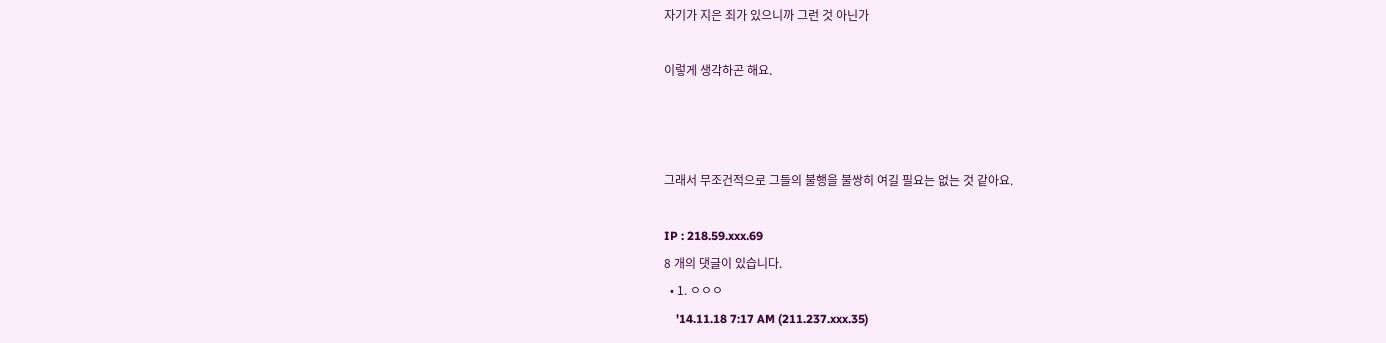자기가 지은 죄가 있으니까 그런 것 아닌가

이렇게 생각하곤 해요.



그래서 무조건적으로 그들의 불행을 불쌍히 여길 필요는 없는 것 같아요.

IP : 218.59.xxx.69
8 개의 댓글이 있습니다.
  • 1. ㅇㅇㅇ
    '14.11.18 7:17 AM (211.237.xxx.35)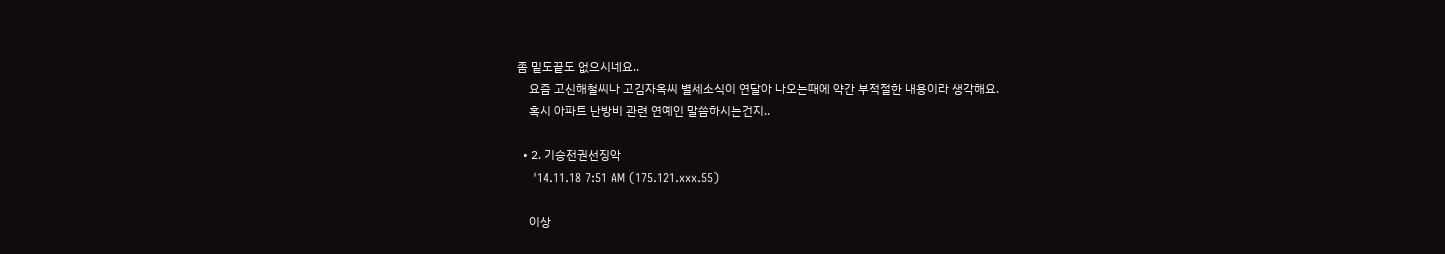좀 밑도끝도 없으시네요..
    요즘 고신해철씨나 고김자옥씨 별세소식이 연달아 나오는때에 약간 부적절한 내용이라 생각해요.
    혹시 아파트 난방비 관련 연예인 말씀하시는건지..

  • 2. 기승전권선징악
    '14.11.18 7:51 AM (175.121.xxx.55)

    이상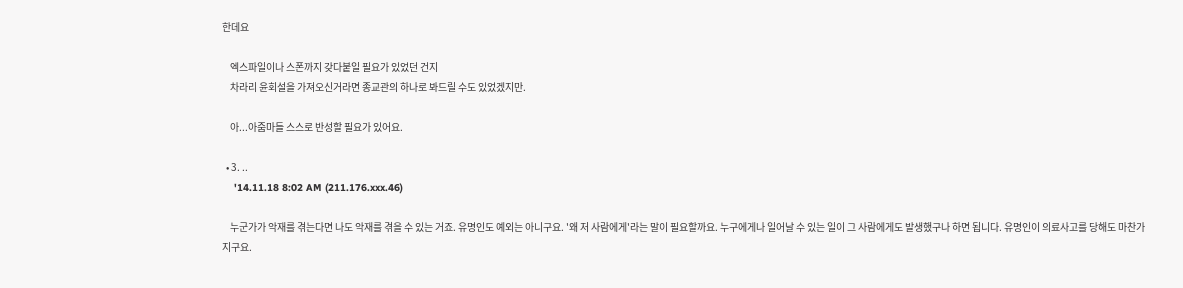한데요

    엑스파일이나 스폰까지 갖다붙일 필요가 있었던 건지
    차라리 윤회설을 가져오신거라면 종교관의 하나로 봐드릴 수도 있었겠지만.

    아...아줌마들 스스로 반성할 필요가 있어요.

  • 3. ..
    '14.11.18 8:02 AM (211.176.xxx.46)

    누군가가 악재를 겪는다면 나도 악재를 겪을 수 있는 거죠. 유명인도 예외는 아니구요. '왜 저 사람에게'라는 말이 필요할까요. 누구에게나 일어날 수 있는 일이 그 사람에게도 발생했구나 하면 됩니다. 유명인이 의료사고를 당해도 마찬가지구요.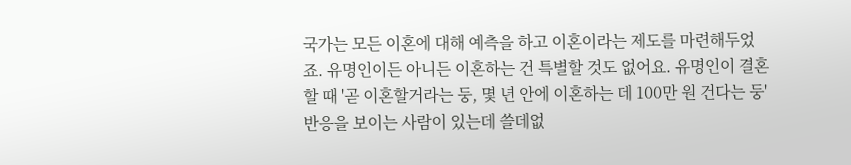국가는 모든 이혼에 대해 예측을 하고 이혼이라는 제도를 마련해두었죠. 유명인이든 아니든 이혼하는 건 특별할 것도 없어요. 유명인이 결혼할 때 '곧 이혼할거라는 둥, 몇 년 안에 이혼하는 데 100만 원 건다는 둥' 반응을 보이는 사람이 있는데 쓸데없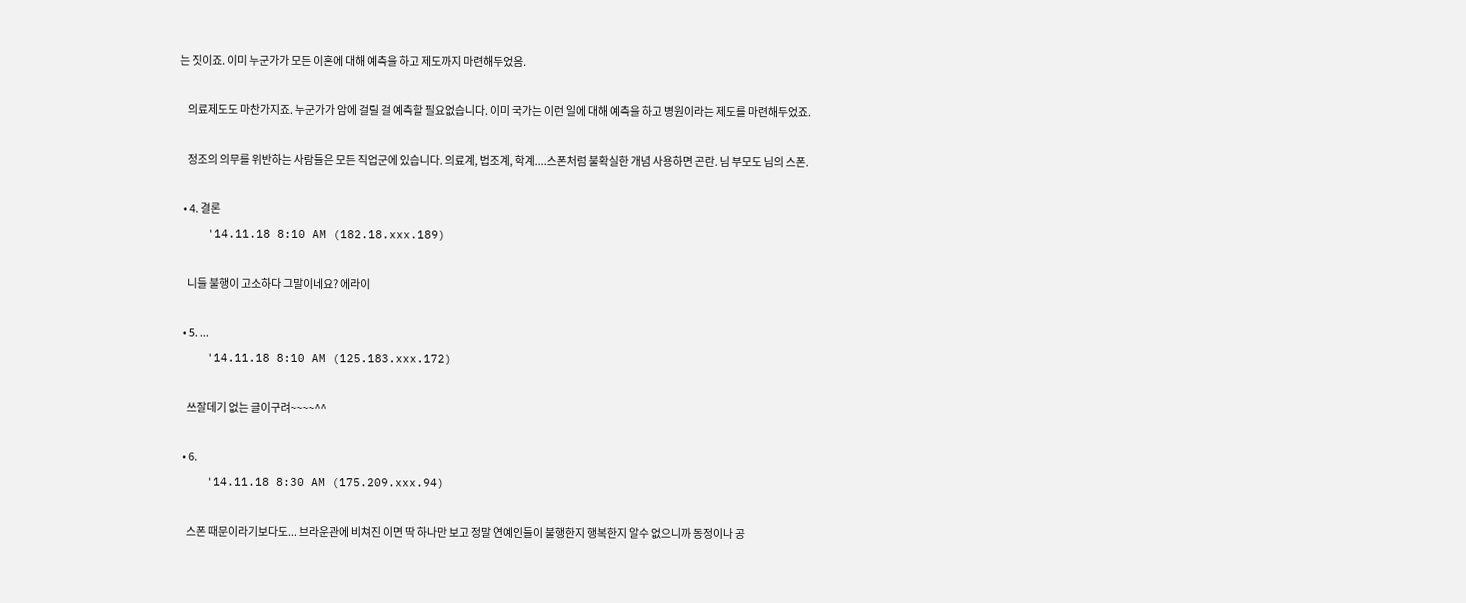는 짓이죠. 이미 누군가가 모든 이혼에 대해 예측을 하고 제도까지 마련해두었음.

    의료제도도 마찬가지죠. 누군가가 암에 걸릴 걸 예측할 필요없습니다. 이미 국가는 이런 일에 대해 예측을 하고 병원이라는 제도를 마련해두었죠.

    정조의 의무를 위반하는 사람들은 모든 직업군에 있습니다. 의료계, 법조계, 학계....스폰처럼 불확실한 개념 사용하면 곤란. 님 부모도 님의 스폰.

  • 4. 결론
    '14.11.18 8:10 AM (182.18.xxx.189)

    니들 불행이 고소하다 그말이네요? 에라이

  • 5. ...
    '14.11.18 8:10 AM (125.183.xxx.172)

    쓰잘데기 없는 글이구려~~~~^^

  • 6.
    '14.11.18 8:30 AM (175.209.xxx.94)

    스폰 때문이라기보다도... 브라운관에 비쳐진 이면 딱 하나만 보고 정말 연예인들이 불행한지 행복한지 알수 없으니까 동정이나 공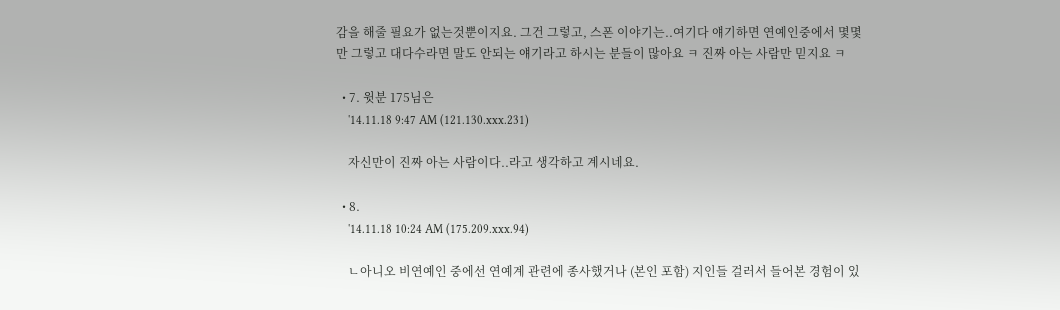감을 해줄 필요가 없는것뿐이지요. 그건 그렇고, 스폰 이야기는..여기다 얘기하면 연예인중에서 몇몇만 그렇고 대다수라면 말도 안되는 얘기라고 하시는 분들이 많아요 ㅋ 진짜 아는 사람만 믿지요 ㅋ

  • 7. 윗분 175님은
    '14.11.18 9:47 AM (121.130.xxx.231)

    자신만이 진짜 아는 사람이다..라고 생각하고 계시네요.

  • 8.
    '14.11.18 10:24 AM (175.209.xxx.94)

    ㄴ아니오 비연예인 중에선 연예계 관련에 종사했거나 (본인 포함) 지인들 걸러서 들어본 경험이 있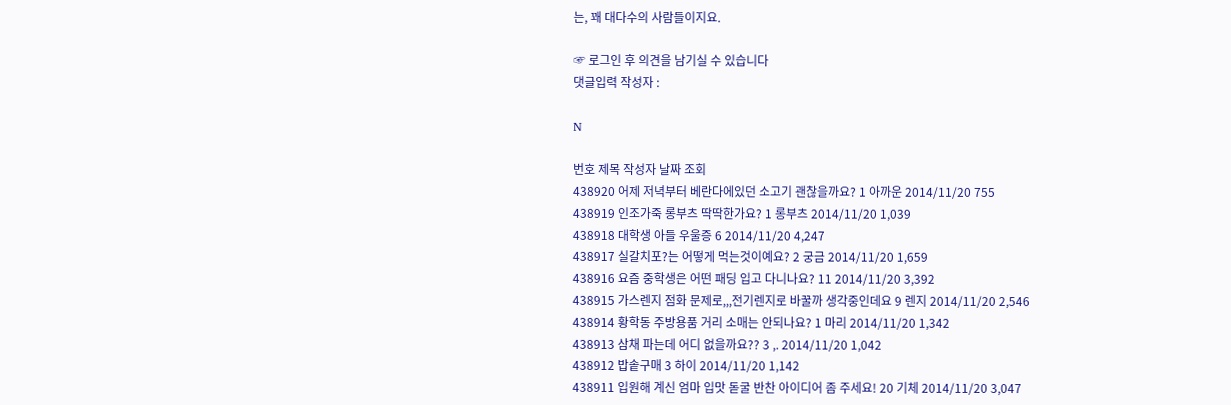는, 꽤 대다수의 사람들이지요.

☞ 로그인 후 의견을 남기실 수 있습니다
댓글입력 작성자 :

N

번호 제목 작성자 날짜 조회
438920 어제 저녁부터 베란다에있던 소고기 괜찮을까요? 1 아까운 2014/11/20 755
438919 인조가죽 롱부츠 딱딱한가요? 1 롱부츠 2014/11/20 1,039
438918 대학생 아들 우울증 6 2014/11/20 4,247
438917 실갈치포?는 어떻게 먹는것이예요? 2 궁금 2014/11/20 1,659
438916 요즘 중학생은 어떤 패딩 입고 다니나요? 11 2014/11/20 3,392
438915 가스렌지 점화 문제로,,,전기렌지로 바꿀까 생각중인데요 9 렌지 2014/11/20 2,546
438914 황학동 주방용품 거리 소매는 안되나요? 1 마리 2014/11/20 1,342
438913 삼채 파는데 어디 없을까요?? 3 ,. 2014/11/20 1,042
438912 밥솥구매 3 하이 2014/11/20 1,142
438911 입원해 계신 엄마 입맛 돋굴 반찬 아이디어 좀 주세요! 20 기체 2014/11/20 3,047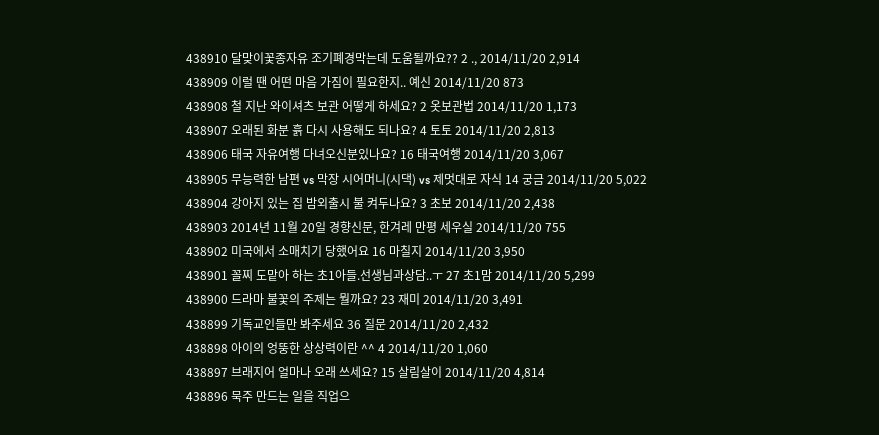438910 달맞이꽃종자유 조기폐경막는데 도움될까요?? 2 ., 2014/11/20 2,914
438909 이럴 땐 어떤 마음 가짐이 필요한지.. 예신 2014/11/20 873
438908 철 지난 와이셔츠 보관 어떻게 하세요? 2 옷보관법 2014/11/20 1,173
438907 오래된 화분 흙 다시 사용해도 되나요? 4 토토 2014/11/20 2,813
438906 태국 자유여행 다녀오신분있나요? 16 태국여행 2014/11/20 3,067
438905 무능력한 남편 vs 막장 시어머니(시댁) vs 제멋대로 자식 14 궁금 2014/11/20 5,022
438904 강아지 있는 집 밤외출시 불 켜두나요? 3 초보 2014/11/20 2,438
438903 2014년 11월 20일 경향신문, 한겨레 만평 세우실 2014/11/20 755
438902 미국에서 소매치기 당했어요 16 마칠지 2014/11/20 3,950
438901 꼴찌 도맡아 하는 초1아들.선생님과상담..ㅜ 27 초1맘 2014/11/20 5,299
438900 드라마 불꽃의 주제는 뭘까요? 23 재미 2014/11/20 3,491
438899 기독교인들만 봐주세요 36 질문 2014/11/20 2,432
438898 아이의 엉뚱한 상상력이란 ^^ 4 2014/11/20 1,060
438897 브래지어 얼마나 오래 쓰세요? 15 살림살이 2014/11/20 4,814
438896 묵주 만드는 일을 직업으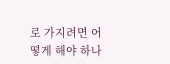로 가지려면 어떻게 해야 하나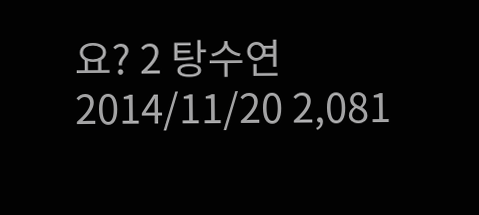요? 2 탕수연 2014/11/20 2,081